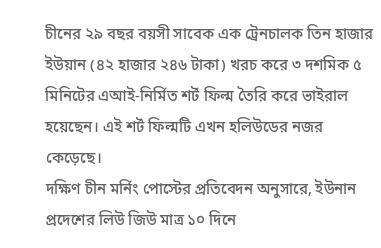চীনের ২৯ বছর বয়সী সাবেক এক ট্রেনচালক তিন হাজার ইউয়ান (৪২ হাজার ২৪৬ টাকা) খরচ করে ৩ দশমিক ৫ মিনিটের এআই-নির্মিত শর্ট ফিল্ম তৈরি করে ভাইরাল হয়েছেন। এই শর্ট ফিল্মটি এখন হলিউডের নজর কেড়েছে।
দক্ষিণ চীন মর্নিং পোস্টের প্রতিবেদন অনুসারে, ইউনান প্রদেশের লিউ জিউ মাত্র ১০ দিনে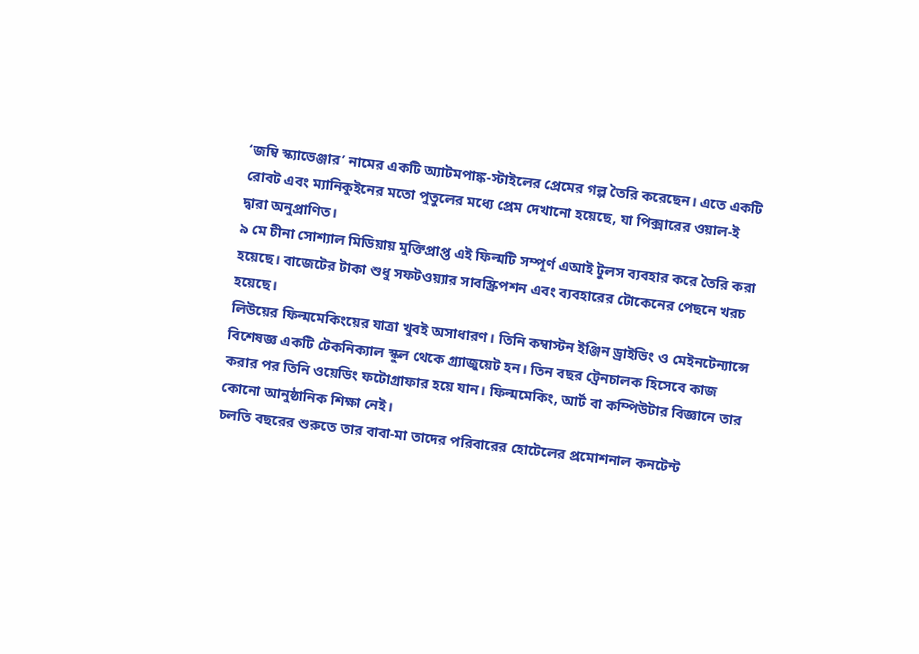‘জম্বি স্ক্যাভেঞ্জার’ নামের একটি অ্যাটমপাঙ্ক-স্টাইলের প্রেমের গল্প তৈরি করেছেন। এতে একটি রোবট এবং ম্যানিকুইনের মতো পুতুলের মধ্যে প্রেম দেখানো হয়েছে, যা পিক্সারের ওয়াল-ই দ্বারা অনুপ্রাণিত।
৯ মে চীনা সোশ্যাল মিডিয়ায় মুক্তিপ্রাপ্ত এই ফিল্মটি সম্পূর্ণ এআই টুলস ব্যবহার করে তৈরি করা হয়েছে। বাজেটের টাকা শুধু সফটওয়্যার সাবস্ক্রিপশন এবং ব্যবহারের টোকেনের পেছনে খরচ হয়েছে।
লিউয়ের ফিল্মমেকিংয়ের যাত্রা খুবই অসাধারণ। তিনি কম্বাস্টন ইঞ্জিন ড্রাইভিং ও মেইনটেন্যান্সে বিশেষজ্ঞ একটি টেকনিক্যাল স্কুল থেকে গ্র্যাজুয়েট হন। তিন বছর ট্রেনচালক হিসেবে কাজ করার পর তিনি ওয়েডিং ফটোগ্রাফার হয়ে যান। ফিল্মমেকিং, আর্ট বা কম্পিউটার বিজ্ঞানে তার কোনো আনুষ্ঠানিক শিক্ষা নেই।
চলতি বছরের শুরুতে তার বাবা-মা তাদের পরিবারের হোটেলের প্রমোশনাল কনটেন্ট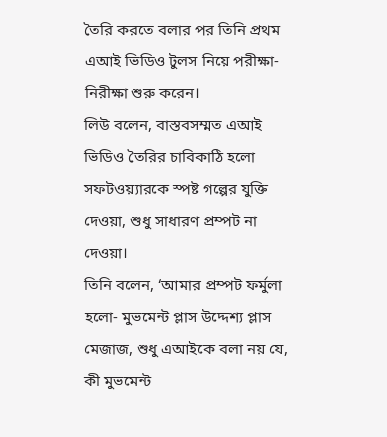তৈরি করতে বলার পর তিনি প্রথম এআই ভিডিও টুলস নিয়ে পরীক্ষা-নিরীক্ষা শুরু করেন।
লিউ বলেন, বাস্তবসম্মত এআই ভিডিও তৈরির চাবিকাঠি হলো সফটওয়্যারকে স্পষ্ট গল্পের যুক্তি দেওয়া, শুধু সাধারণ প্রম্পট না দেওয়া।
তিনি বলেন, ‘আমার প্রম্পট ফর্মুলা হলো- মুভমেন্ট প্লাস উদ্দেশ্য প্লাস মেজাজ, শুধু এআইকে বলা নয় যে, কী মুভমেন্ট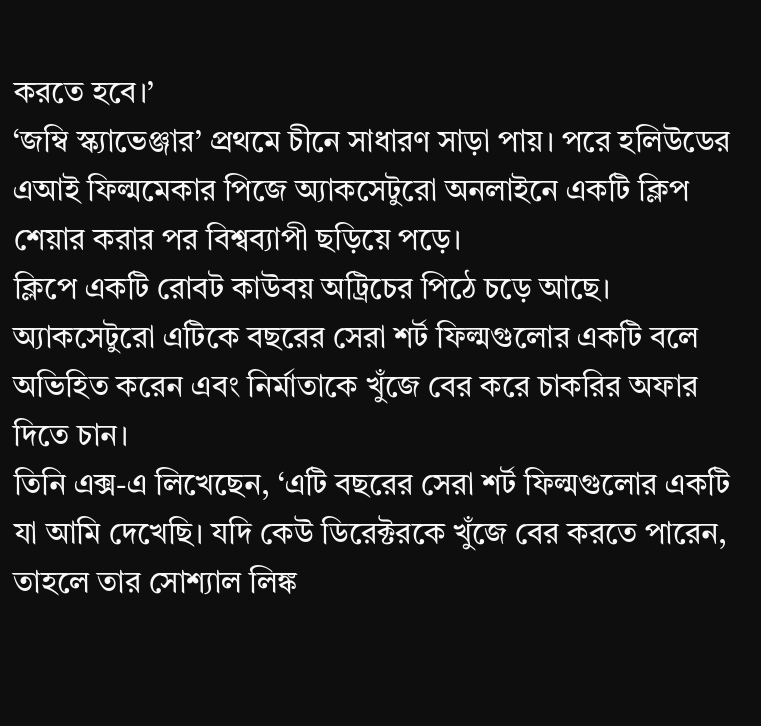করতে হবে।’
‘জম্বি স্ক্যাভেঞ্জার’ প্রথমে চীনে সাধারণ সাড়া পায়। পরে হলিউডের এআই ফিল্মমেকার পিজে অ্যাকসেটুরো অনলাইনে একটি ক্লিপ শেয়ার করার পর বিশ্বব্যাপী ছড়িয়ে পড়ে।
ক্লিপে একটি রোবট কাউবয় অট্রিচের পিঠে চড়ে আছে। অ্যাকসেটুরো এটিকে বছরের সেরা শর্ট ফিল্মগুলোর একটি বলে অভিহিত করেন এবং নির্মাতাকে খুঁজে বের করে চাকরির অফার দিতে চান।
তিনি এক্স-এ লিখেছেন, ‘এটি বছরের সেরা শর্ট ফিল্মগুলোর একটি যা আমি দেখেছি। যদি কেউ ডিরেক্টরকে খুঁজে বের করতে পারেন, তাহলে তার সোশ্যাল লিঙ্ক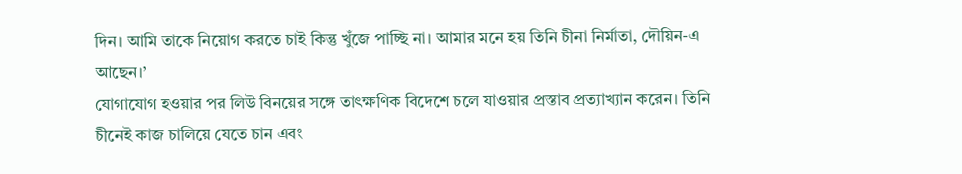দিন। আমি তাকে নিয়োগ করতে চাই কিন্তু খুঁজে পাচ্ছি না। আমার মনে হয় তিনি চীনা নির্মাতা, দৌয়িন-এ আছেন।’
যোগাযোগ হওয়ার পর লিউ বিনয়ের সঙ্গে তাৎক্ষণিক বিদেশে চলে যাওয়ার প্রস্তাব প্রত্যাখ্যান করেন। তিনি চীনেই কাজ চালিয়ে যেতে চান এবং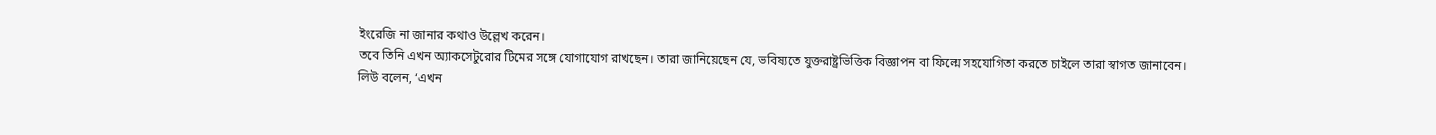ইংরেজি না জানার কথাও উল্লেখ করেন।
তবে তিনি এখন অ্যাকসেটুরোর টিমের সঙ্গে যোগাযোগ রাখছেন। তারা জানিয়েছেন যে, ভবিষ্যতে যুক্তরাষ্ট্রভিত্তিক বিজ্ঞাপন বা ফিল্মে সহযোগিতা করতে চাইলে তারা স্বাগত জানাবেন।
লিউ বলেন, ‘এখন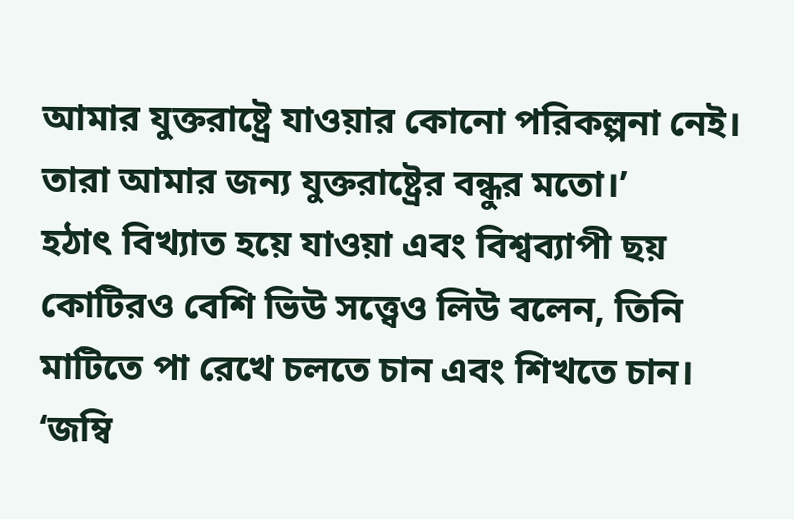আমার যুক্তরাষ্ট্রে যাওয়ার কোনো পরিকল্পনা নেই। তারা আমার জন্য যুক্তরাষ্ট্রের বন্ধুর মতো।’
হঠাৎ বিখ্যাত হয়ে যাওয়া এবং বিশ্বব্যাপী ছয় কোটিরও বেশি ভিউ সত্ত্বেও লিউ বলেন, তিনি মাটিতে পা রেখে চলতে চান এবং শিখতে চান।
‘জম্বি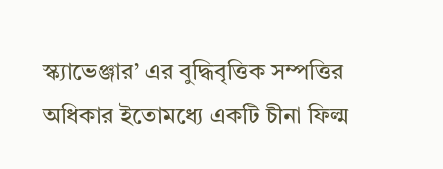স্ক্যাভেঞ্জার’ এর বুদ্ধিবৃত্তিক সম্পত্তির অধিকার ইতোমধ্যে একটি চীনা ফিল্ম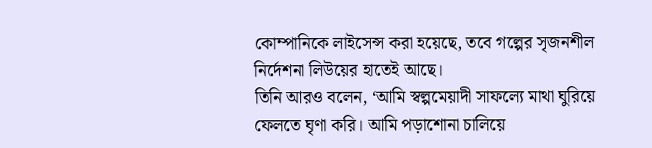কোম্পানিকে লাইসেন্স করা হয়েছে, তবে গল্পের সৃজনশীল নির্দেশনা লিউয়ের হাতেই আছে।
তিনি আরও বলেন, ‘আমি স্বল্পমেয়াদী সাফল্যে মাথা ঘুরিয়ে ফেলতে ঘৃণা করি। আমি পড়াশোনা চালিয়ে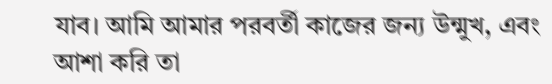যাব। আমি আমার পরবর্তী কাজের জন্য উন্মুখ, এবং আশা করি তা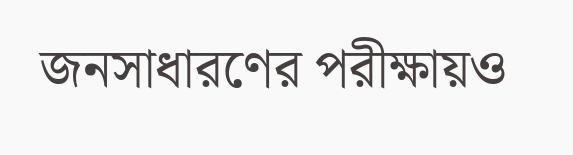জনসাধারণের পরীক্ষায়ও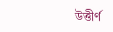উত্তীর্ণ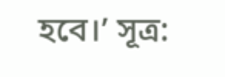হবে।’ সূত্র: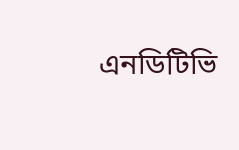এনডিটিভি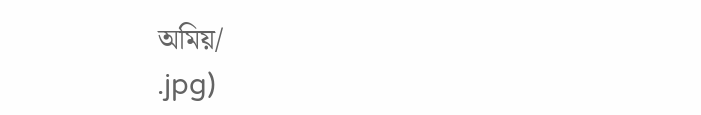অমিয়/
.jpg)